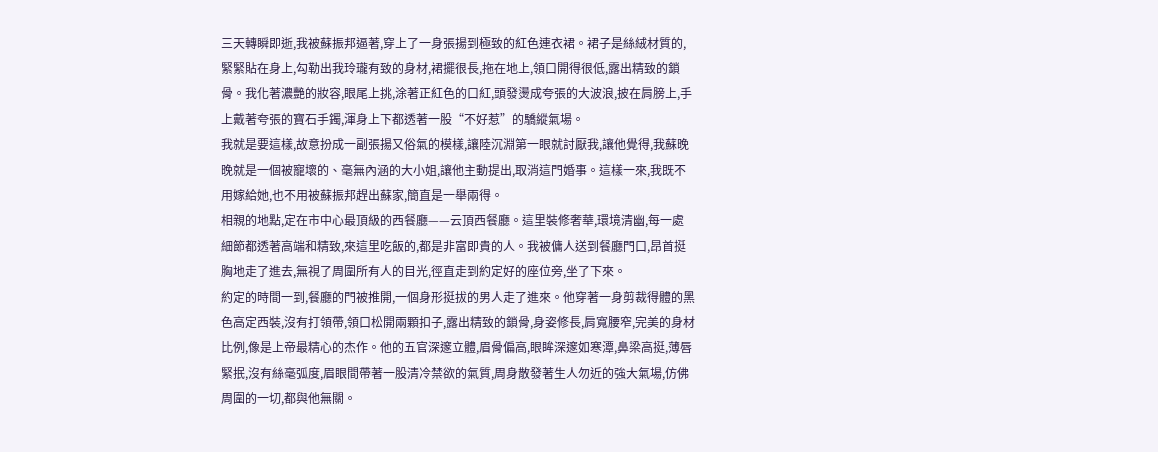三天轉瞬即逝,我被蘇振邦逼著,穿上了一身張揚到極致的紅色連衣裙。裙子是絲絨材質的,緊緊貼在身上,勾勒出我玲瓏有致的身材,裙擺很長,拖在地上,領口開得很低,露出精致的鎖骨。我化著濃艷的妝容,眼尾上挑,涂著正紅色的口紅,頭發燙成夸張的大波浪,披在肩膀上,手上戴著夸張的寶石手鐲,渾身上下都透著一股“不好惹”的驕縱氣場。
我就是要這樣,故意扮成一副張揚又俗氣的模樣,讓陸沉淵第一眼就討厭我,讓他覺得,我蘇晚晚就是一個被寵壞的、毫無內涵的大小姐,讓他主動提出,取消這門婚事。這樣一來,我既不用嫁給她,也不用被蘇振邦趕出蘇家,簡直是一舉兩得。
相親的地點,定在市中心最頂級的西餐廳——云頂西餐廳。這里裝修奢華,環境清幽,每一處細節都透著高端和精致,來這里吃飯的,都是非富即貴的人。我被傭人送到餐廳門口,昂首挺胸地走了進去,無視了周圍所有人的目光,徑直走到約定好的座位旁,坐了下來。
約定的時間一到,餐廳的門被推開,一個身形挺拔的男人走了進來。他穿著一身剪裁得體的黑色高定西裝,沒有打領帶,領口松開兩顆扣子,露出精致的鎖骨,身姿修長,肩寬腰窄,完美的身材比例,像是上帝最精心的杰作。他的五官深邃立體,眉骨偏高,眼眸深邃如寒潭,鼻梁高挺,薄唇緊抿,沒有絲毫弧度,眉眼間帶著一股清冷禁欲的氣質,周身散發著生人勿近的強大氣場,仿佛周圍的一切,都與他無關。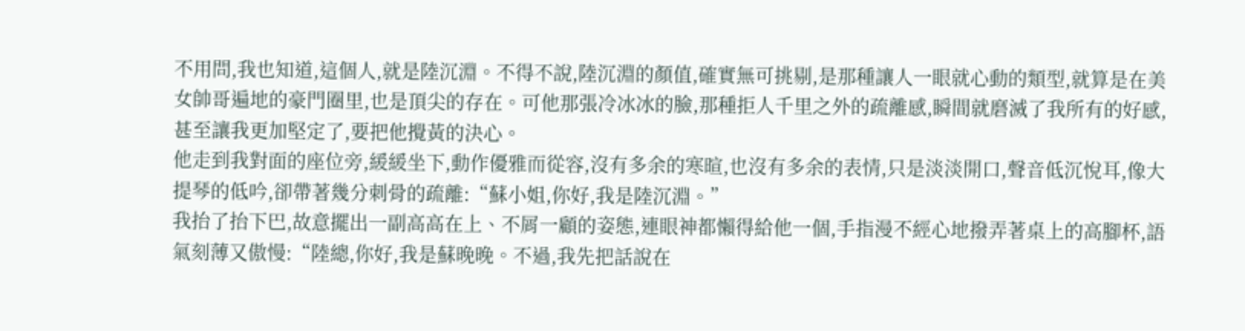不用問,我也知道,這個人,就是陸沉淵。不得不說,陸沉淵的顏值,確實無可挑剔,是那種讓人一眼就心動的類型,就算是在美女帥哥遍地的豪門圈里,也是頂尖的存在。可他那張冷冰冰的臉,那種拒人千里之外的疏離感,瞬間就磨滅了我所有的好感,甚至讓我更加堅定了,要把他攪黃的決心。
他走到我對面的座位旁,緩緩坐下,動作優雅而從容,沒有多余的寒暄,也沒有多余的表情,只是淡淡開口,聲音低沉悅耳,像大提琴的低吟,卻帶著幾分刺骨的疏離:“蘇小姐,你好,我是陸沉淵。”
我抬了抬下巴,故意擺出一副高高在上、不屑一顧的姿態,連眼神都懶得給他一個,手指漫不經心地撥弄著桌上的高腳杯,語氣刻薄又傲慢:“陸總,你好,我是蘇晚晚。不過,我先把話說在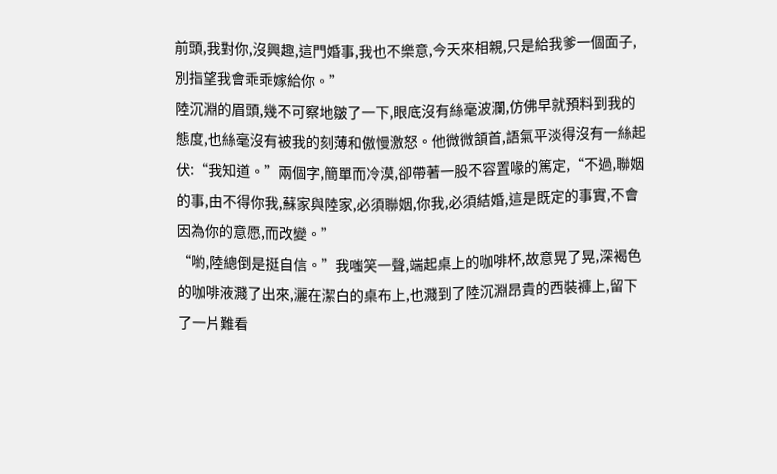前頭,我對你,沒興趣,這門婚事,我也不樂意,今天來相親,只是給我爹一個面子,別指望我會乖乖嫁給你。”
陸沉淵的眉頭,幾不可察地皺了一下,眼底沒有絲毫波瀾,仿佛早就預料到我的態度,也絲毫沒有被我的刻薄和傲慢激怒。他微微頷首,語氣平淡得沒有一絲起伏:“我知道。”兩個字,簡單而冷漠,卻帶著一股不容置喙的篤定,“不過,聯姻的事,由不得你我,蘇家與陸家,必須聯姻,你我,必須結婚,這是既定的事實,不會因為你的意愿,而改變。”
“喲,陸總倒是挺自信。”我嗤笑一聲,端起桌上的咖啡杯,故意晃了晃,深褐色的咖啡液濺了出來,灑在潔白的桌布上,也濺到了陸沉淵昂貴的西裝褲上,留下了一片難看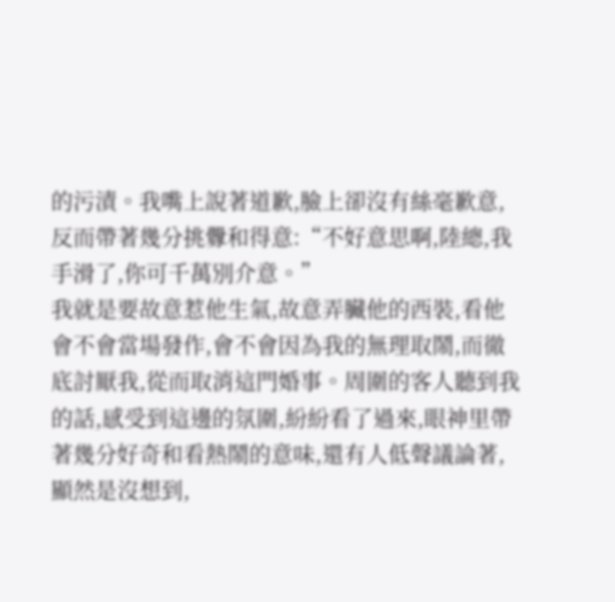的污漬。我嘴上說著道歉,臉上卻沒有絲毫歉意,反而帶著幾分挑釁和得意:“不好意思啊,陸總,我手滑了,你可千萬別介意。”
我就是要故意惹他生氣,故意弄臟他的西裝,看他會不會當場發作,會不會因為我的無理取鬧,而徹底討厭我,從而取消這門婚事。周圍的客人聽到我的話,感受到這邊的氛圍,紛紛看了過來,眼神里帶著幾分好奇和看熱鬧的意味,還有人低聲議論著,顯然是沒想到,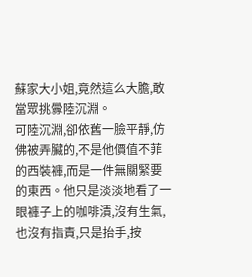蘇家大小姐,竟然這么大膽,敢當眾挑釁陸沉淵。
可陸沉淵,卻依舊一臉平靜,仿佛被弄臟的,不是他價值不菲的西裝褲,而是一件無關緊要的東西。他只是淡淡地看了一眼褲子上的咖啡漬,沒有生氣,也沒有指責,只是抬手,按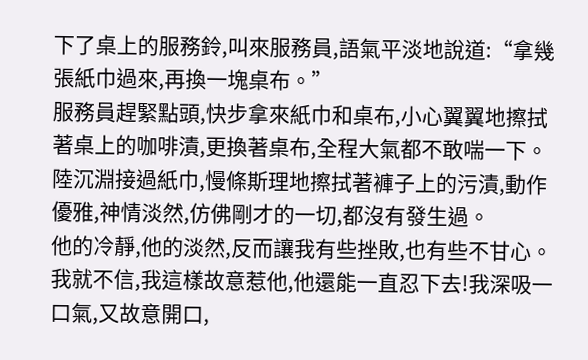下了桌上的服務鈴,叫來服務員,語氣平淡地說道:“拿幾張紙巾過來,再換一塊桌布。”
服務員趕緊點頭,快步拿來紙巾和桌布,小心翼翼地擦拭著桌上的咖啡漬,更換著桌布,全程大氣都不敢喘一下。陸沉淵接過紙巾,慢條斯理地擦拭著褲子上的污漬,動作優雅,神情淡然,仿佛剛才的一切,都沒有發生過。
他的冷靜,他的淡然,反而讓我有些挫敗,也有些不甘心。我就不信,我這樣故意惹他,他還能一直忍下去!我深吸一口氣,又故意開口,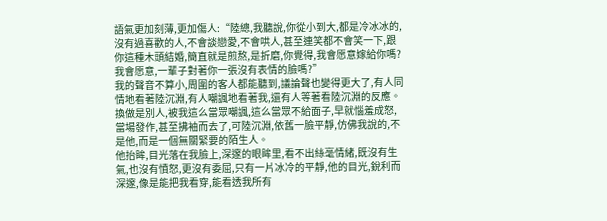語氣更加刻薄,更加傷人:“陸總,我聽說,你從小到大,都是冷冰冰的,沒有過喜歡的人,不會談戀愛,不會哄人,甚至連笑都不會笑一下,跟你這種木頭結婚,簡直就是煎熬,是折磨,你覺得,我會愿意嫁給你嗎?我會愿意,一輩子對著你一張沒有表情的臉嗎?”
我的聲音不算小,周圍的客人都能聽到,議論聲也變得更大了,有人同情地看著陸沉淵,有人嘲諷地看著我,還有人等著看陸沉淵的反應。換做是別人,被我這么當眾嘲諷,這么當眾不給面子,早就惱羞成怒,當場發作,甚至拂袖而去了,可陸沉淵,依舊一臉平靜,仿佛我說的,不是他,而是一個無關緊要的陌生人。
他抬眸,目光落在我臉上,深邃的眼眸里,看不出絲毫情緒,既沒有生氣,也沒有憤怒,更沒有委屈,只有一片冰冷的平靜,他的目光,銳利而深邃,像是能把我看穿,能看透我所有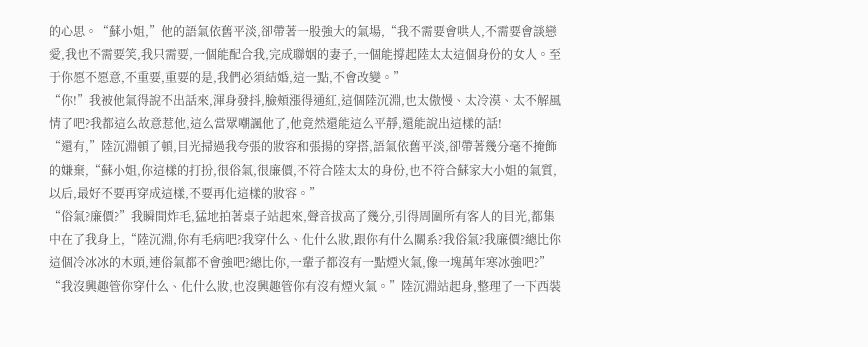的心思。“蘇小姐,”他的語氣依舊平淡,卻帶著一股強大的氣場,“我不需要會哄人,不需要會談戀愛,我也不需要笑,我只需要,一個能配合我,完成聯姻的妻子,一個能撐起陸太太這個身份的女人。至于你愿不愿意,不重要,重要的是,我們必須結婚,這一點,不會改變。”
“你!”我被他氣得說不出話來,渾身發抖,臉頰漲得通紅,這個陸沉淵,也太傲慢、太冷漠、太不解風情了吧?我都這么故意惹他,這么當眾嘲諷他了,他竟然還能這么平靜,還能說出這樣的話!
“還有,”陸沉淵頓了頓,目光掃過我夸張的妝容和張揚的穿搭,語氣依舊平淡,卻帶著幾分毫不掩飾的嫌棄,“蘇小姐,你這樣的打扮,很俗氣,很廉價,不符合陸太太的身份,也不符合蘇家大小姐的氣質,以后,最好不要再穿成這樣,不要再化這樣的妝容。”
“俗氣?廉價?”我瞬間炸毛,猛地拍著桌子站起來,聲音拔高了幾分,引得周圍所有客人的目光,都集中在了我身上,“陸沉淵,你有毛病吧?我穿什么、化什么妝,跟你有什么關系?我俗氣?我廉價?總比你這個冷冰冰的木頭,連俗氣都不會強吧?總比你,一輩子都沒有一點煙火氣,像一塊萬年寒冰強吧?”
“我沒興趣管你穿什么、化什么妝,也沒興趣管你有沒有煙火氣。”陸沉淵站起身,整理了一下西裝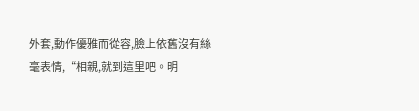外套,動作優雅而從容,臉上依舊沒有絲毫表情,“相親,就到這里吧。明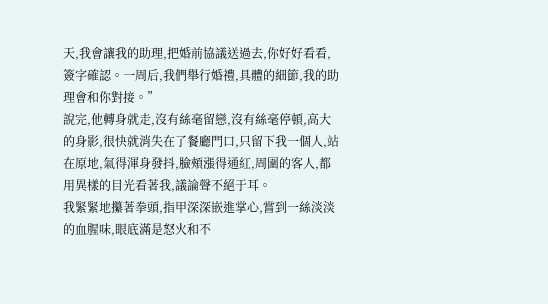天,我會讓我的助理,把婚前協議送過去,你好好看看,簽字確認。一周后,我們舉行婚禮,具體的細節,我的助理會和你對接。”
說完,他轉身就走,沒有絲毫留戀,沒有絲毫停頓,高大的身影,很快就消失在了餐廳門口,只留下我一個人,站在原地,氣得渾身發抖,臉頰漲得通紅,周圍的客人,都用異樣的目光看著我,議論聲不絕于耳。
我緊緊地攥著拳頭,指甲深深嵌進掌心,嘗到一絲淡淡的血腥味,眼底滿是怒火和不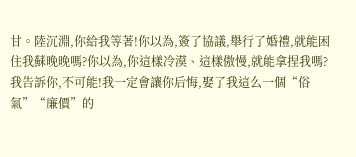甘。陸沉淵,你給我等著!你以為,簽了協議,舉行了婚禮,就能困住我蘇晚晚嗎?你以為,你這樣冷漠、這樣傲慢,就能拿捏我嗎?我告訴你,不可能!我一定會讓你后悔,娶了我這么一個“俗氣”“廉價”的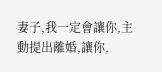妻子,我一定會讓你,主動提出離婚,讓你,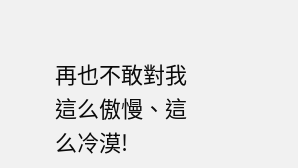再也不敢對我這么傲慢、這么冷漠!